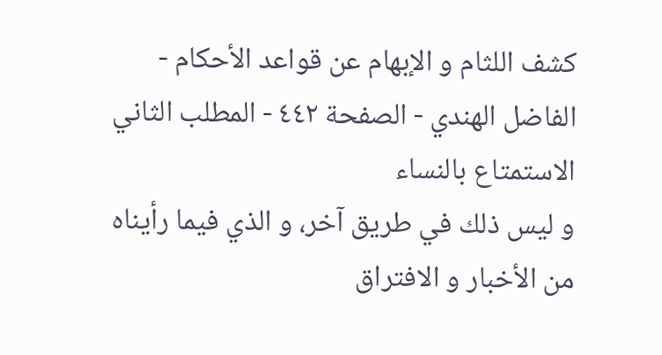كشف اللثام و الإبهام عن قواعد الأحكام - الفاضل الهندي - الصفحة ٤٤٢ - المطلب الثاني الاستمتاع بالنساء
و ليس ذلك في طريق آخر، و الذي فيما رأيناه من الأخبار و الافتراق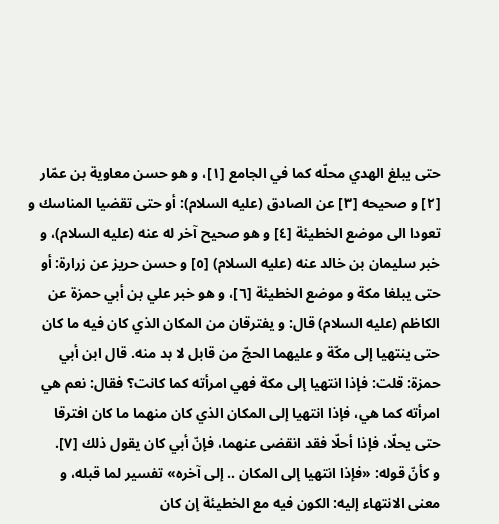حتى يبلغ الهدي محلّه كما في الجامع [١]، و هو حسن معاوية بن عمّار [٢] و صحيحه [٣] عن الصادق (عليه السلام): أو حتى تقضيا المناسك و تعودا الى موضع الخطيئة [٤] و هو صحيح آخر له عنه (عليه السلام)، و خبر سليمان بن خالد عنه (عليه السلام) [٥] و حسن حريز عن زرارة: أو حتى يبلغا مكة و موضع الخطيئة [٦]، و هو خبر علي بن أبي حمزة عن الكاظم (عليه السلام) قال: و يفترقان من المكان الذي كان فيه ما كان حتى ينتهيا إلى مكّة و عليهما الحجّ من قابل لا بد منه. قال ابن أبي حمزة: قلت: فإذا انتهيا إلى مكة فهي امرأته كما كانت؟ فقال: نعم هي امرأته كما هي، فإذا انتهيا إلى المكان الذي كان منهما ما كان افترقا حتى يحلّا، فإذا أحلّا فقد انقضى عنهما، فإنّ أبي كان يقول ذلك [٧].
و كأنّ قوله: «فإذا انتهيا إلى المكان .. إلى آخره» تفسير لما قبله، و معنى الانتهاء إليه: الكون فيه مع الخطيئة إن كان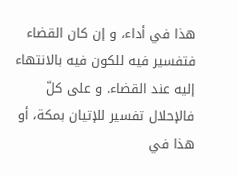هذا في أداء، و إن كان القضاء فتفسير فيه للكون فيه بالانتهاء إليه عند القضاء. و على كلّ فالإحلال تفسير للإتيان بمكة، أو هذا في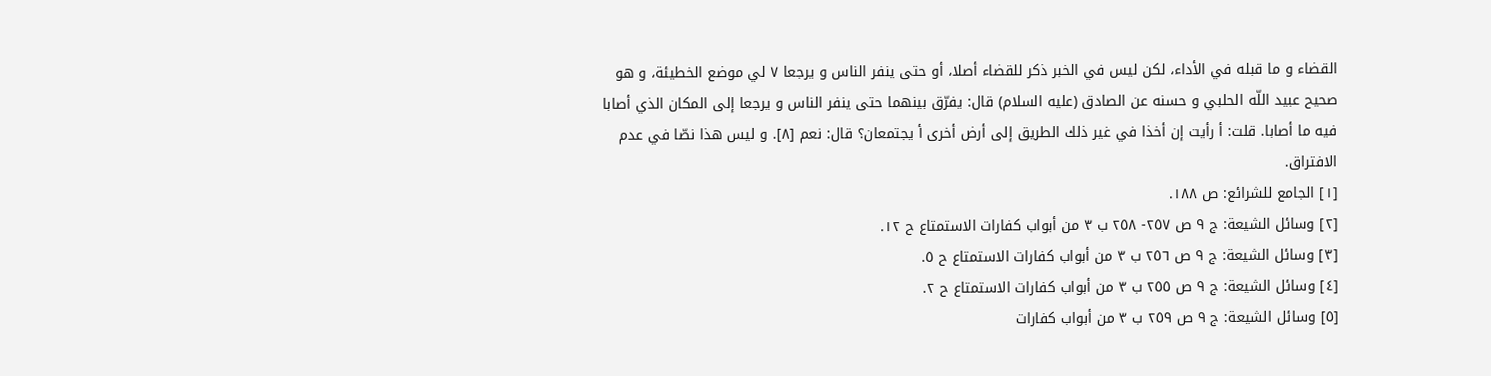القضاء و ما قبله في الأداء، لكن ليس في الخبر ذكر للقضاء أصلا، أو حتى ينفر الناس و يرجعا ٧ لي موضع الخطيئة، و هو صحيح عبيد اللّه الحلبي و حسنه عن الصادق (عليه السلام) قال: يفرّق بينهما حتى ينفر الناس و يرجعا إلى المكان الذي أصابا فيه ما أصابا. قلت: أ رأيت إن أخذا في غير ذلك الطريق إلى أرض أخرى أ يجتمعان؟ قال: نعم [٨]. و ليس هذا نصّا في عدم الافتراق.
[١] الجامع للشرائع: ص ١٨٨.
[٢] وسائل الشيعة: ج ٩ ص ٢٥٧- ٢٥٨ ب ٣ من أبواب كفارات الاستمتاع ح ١٢.
[٣] وسائل الشيعة: ج ٩ ص ٢٥٦ ب ٣ من أبواب كفارات الاستمتاع ح ٥.
[٤] وسائل الشيعة: ج ٩ ص ٢٥٥ ب ٣ من أبواب كفارات الاستمتاع ح ٢.
[٥] وسائل الشيعة: ج ٩ ص ٢٥٩ ب ٣ من أبواب كفارات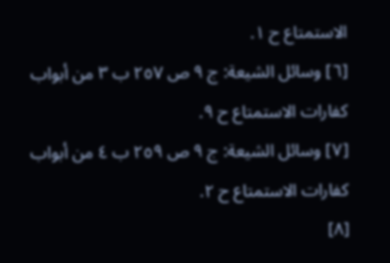الاستمتاع ح ١.
[٦] وسائل الشيعة: ج ٩ ص ٢٥٧ ب ٣ من أبواب كفارات الاستمتاع ح ٩.
[٧] وسائل الشيعة: ج ٩ ص ٢٥٩ ب ٤ من أبواب كفارات الاستمتاع ح ٢.
[٨]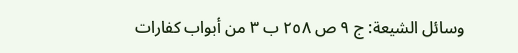وسائل الشيعة: ج ٩ ص ٢٥٨ ب ٣ من أبواب كفارات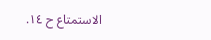الاستمتاع ح ١٤.